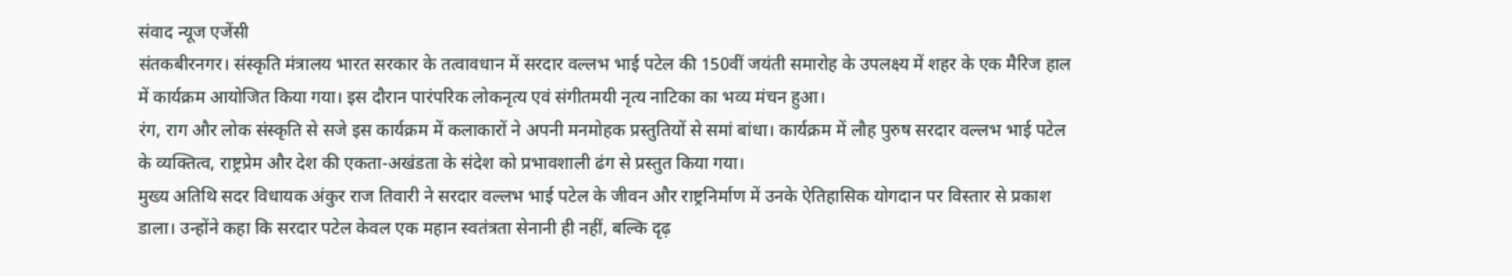संवाद न्यूज एजेंसी
संतकबीरनगर। संस्कृति मंत्रालय भारत सरकार के तत्वावधान में सरदार वल्लभ भाई पटेल की 150वीं जयंती समारोह के उपलक्ष्य में शहर के एक मैरिज हाल में कार्यक्रम आयोजित किया गया। इस दौरान पारंपरिक लोकनृत्य एवं संगीतमयी नृत्य नाटिका का भव्य मंचन हुआ।
रंग, राग और लोक संस्कृति से सजे इस कार्यक्रम में कलाकारों ने अपनी मनमोहक प्रस्तुतियों से समां बांधा। कार्यक्रम में लौह पुरुष सरदार वल्लभ भाई पटेल के व्यक्तित्व, राष्ट्रप्रेम और देश की एकता-अखंडता के संदेश को प्रभावशाली ढंग से प्रस्तुत किया गया।
मुख्य अतिथि सदर विधायक अंकुर राज तिवारी ने सरदार वल्लभ भाई पटेल के जीवन और राष्ट्रनिर्माण में उनके ऐतिहासिक योगदान पर विस्तार से प्रकाश डाला। उन्होंने कहा कि सरदार पटेल केवल एक महान स्वतंत्रता सेनानी ही नहीं, बल्कि दृढ़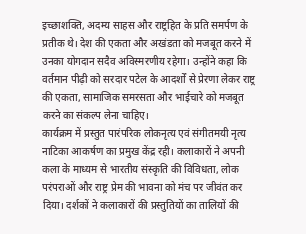इच्छाशक्ति, अदम्य साहस और राष्ट्रहित के प्रति समर्पण के प्रतीक थे। देश की एकता और अखंडता को मजबूत करने में उनका योगदान सदैव अविस्मरणीय रहेगा। उन्होंने कहा कि वर्तमान पीढ़ी को सरदार पटेल के आदर्शों से प्रेरणा लेकर राष्ट्र की एकता, सामाजिक समरसता और भाईचारे को मजबूत करने का संकल्प लेना चाहिए।
कार्यक्रम में प्रस्तुत पारंपरिक लोकनृत्य एवं संगीतमयी नृत्य नाटिका आकर्षण का प्रमुख केंद्र रही। कलाकारों ने अपनी कला के माध्यम से भारतीय संस्कृति की विविधता, लोक परंपराओं और राष्ट्र प्रेम की भावना को मंच पर जीवंत कर दिया। दर्शकों ने कलाकारों की प्रस्तुतियों का तालियों की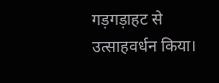गड़गड़ाहट से उत्साहवर्धन किया।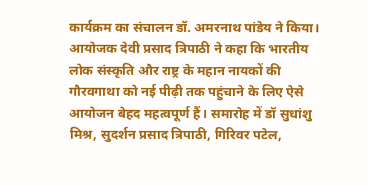कार्यक्रम का संचालन डॉ. अमरनाथ पांडेय ने किया। आयोजक देवी प्रसाद त्रिपाठी ने कहा कि भारतीय लोक संस्कृति और राष्ट्र के महान नायकों की गौरवगाथा को नई पीढ़ी तक पहुंचाने के लिए ऐसे आयोजन बेहद महत्वपूर्ण हैं। समारोह में डॉ सुधांशु मिश्र, सुदर्शन प्रसाद त्रिपाठी, गिरिवर पटेल,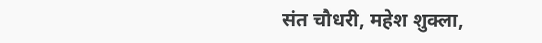संत चौधरी, महेश शुक्ला,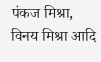पंकज मिश्रा, विनय मिश्रा आदि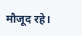मौजूद रहे।